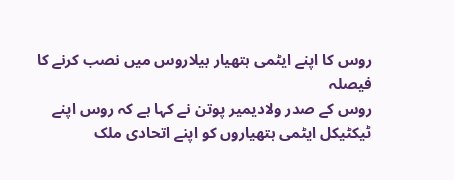روس کا اپنے ایٹمی ہتھیار بیلاروس میں نصب کرنے کا فیصلہ
روس کے صدر ولادیمیر پوتن نے کہا ہے کہ روس اپنے ٹیکٹیکل ایٹمی ہتھیاروں کو اپنے اتحادی ملک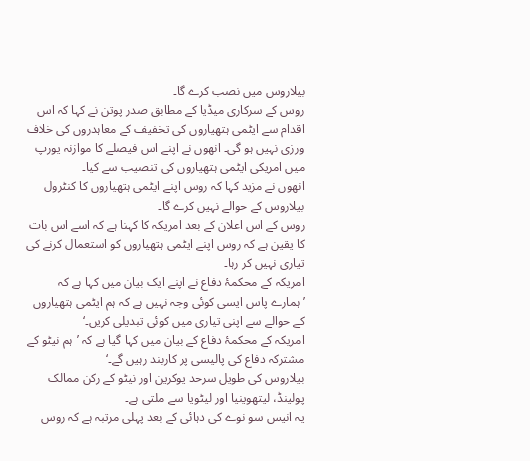بیلاروس میں نصب کرے گا۔
روس کے سرکاری میڈیا کے مطابق صدر پوتن نے کہا کہ اس اقدام سے ایٹمی ہتھیاروں کی تخفیف کے معاہدروں کی خلاف ورزی نہیں ہو گی۔ انھوں نے اپنے اس فیصلے کا موازنہ یورپ میں امریکی ایٹمی ہتھیاروں کی تنصیب سے کیا۔
انھوں نے مزید کہا کہ روس اپنے ایٹمی ہتھیاروں کا کنٹرول بیلاروس کے حوالے نہیں کرے گا۔
روس کے اس اعلان کے بعد امریکہ کا کہنا ہے کہ اسے اس بات کا یقین ہے کہ روس اپنے ایٹمی ہتھیاروں کو استعمال کرنے کی تیاری نہیں کر رہا۔
امریکہ کے محکمۂ دفاع نے اپنے ایک بیان میں کہا ہے کہ ’ہمارے پاس ایسی کوئی وجہ نہیں ہے کہ ہم ایٹمی ہتھیاروں کے حوالے سے اپنی تیاری میں کوئی تبدیلی کریں۔‘
امریکہ کے محکمۂ دفاع کے بیان میں کہا گیا ہے کہ ’ہم نیٹو کے مشترکہ دفاع کی پالیسی پر کاربند رہیں گے۔‘
بیلاروس کی طویل سرحد یوکرین اور نیٹو کے رکن ممالک پولینڈ، لیتھوینیا اور لیٹویا سے ملتی ہے۔
یہ انیس سو نوے کی دہائی کے بعد پہلی مرتبہ ہے کہ روس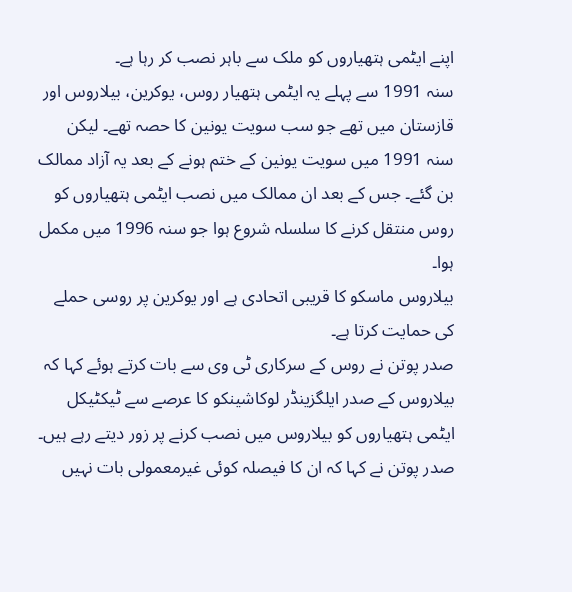اپنے ایٹمی ہتھیاروں کو ملک سے باہر نصب کر رہا ہے۔
سنہ 1991 سے پہلے یہ ایٹمی ہتھیار روس، یوکرین، بیلاروس اور قازستان میں تھے جو سب سویت یونین کا حصہ تھے۔ لیکن سنہ 1991 میں سویت یونین کے ختم ہونے کے بعد یہ آزاد ممالک بن گئے۔ جس کے بعد ان ممالک میں نصب ایٹمی ہتھیاروں کو روس منتقل کرنے کا سلسلہ شروع ہوا جو سنہ 1996 میں مکمل ہوا۔
بیلاروس ماسکو کا قریبی اتحادی ہے اور یوکرین پر روسی حملے کی حمایت کرتا ہے۔
صدر پوتن نے روس کے سرکاری ٹی وی سے بات کرتے ہوئے کہا کہ بیلاروس کے صدر ایلگزینڈر لوکاشینکو کا عرصے سے ٹیکٹیکل ایٹمی ہتھیاروں کو بیلاروس میں نصب کرنے پر زور دیتے رہے ہیں۔
صدر پوتن نے کہا کہ ان کا فیصلہ کوئی غیرمعمولی بات نہیں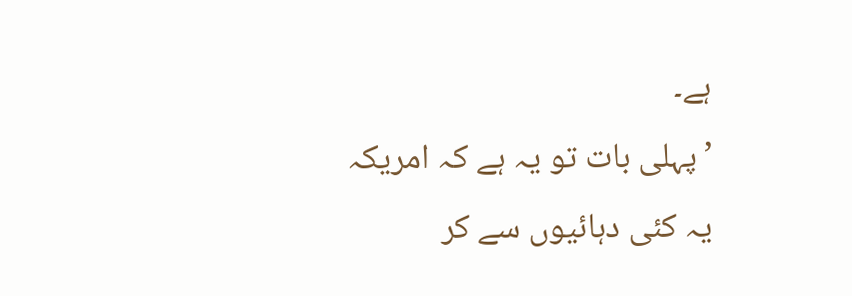ہے۔
’پہلی بات تو یہ ہے کہ امریکہ یہ کئی دہائیوں سے کر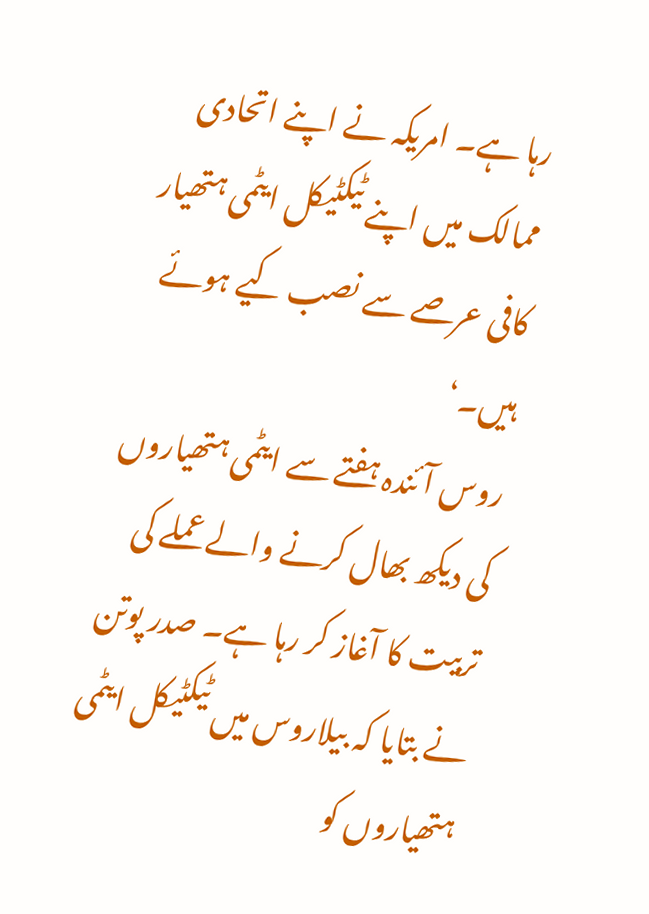رہا ہے۔ امریکہ نے اپنے اتحادی ممالک میں اپنے ٹیکٹیکل ایٹمی ہتھیار کافی عرصے سے نصب کیے ہوئے ہیں۔‘
روس آئندہ ہفتے سے ایٹمی ہتھیاروں کی دیکھ بھال کرنے والے عملے کی تربیت کا آغاز کر رہا ہے۔ صدر پوتن نے بتایا کہ بیلاروس میں ٹیکٹیکل ایٹمی ہتھیاروں کو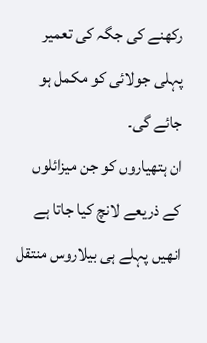رکھنے کی جگہ کی تعمیر پہلی جولائی کو مکمل ہو جائے گی۔
ان ہتھیاروں کو جن میزائلوں کے ذریعے لانچ کیا جاتا ہے انھیں پہلے ہی بیلاروس منتقل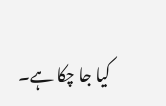کیا جا چکا ہے۔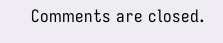Comments are closed.